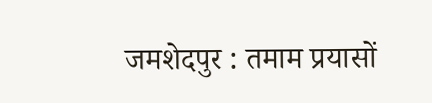जमशेदपुर : तमाम प्रयासों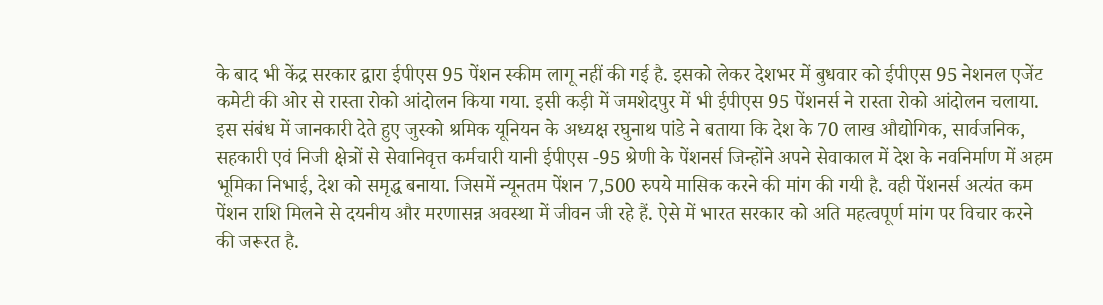के बाद भी केंद्र सरकार द्वारा ईपीएस 95 पेंशन स्कीम लागू नहीं की गई है. इसको लेकर देशभर में बुधवार को ईपीएस 95 नेशनल एजेंट कमेटी की ओर से रास्ता रोको आंदोलन किया गया. इसी कड़ी में जमशेदपुर में भी ईपीएस 95 पेंशनर्स ने रास्ता रोको आंदोलन चलाया. इस संबंध में जानकारी देते हुए जुस्को श्रमिक यूनियन के अध्यक्ष रघुनाथ पांडे ने बताया कि देश के 70 लाख औद्योगिक, सार्वजनिक, सहकारी एवं निजी क्षेत्रों से सेवानिवृत्त कर्मचारी यानी ईपीएस -95 श्रेणी के पेंशनर्स जिन्होंने अपने सेवाकाल में देश के नवनिर्माण में अहम भूमिका निभाई, देश को समृद्ध बनाया. जिसमें न्यूनतम पेंशन 7,500 रुपये मासिक करने की मांग की गयी है. वही पेंशनर्स अत्यंत कम पेंशन राशि मिलने से दयनीय और मरणासन्न अवस्था में जीवन जी रहे हैं. ऐसे में भारत सरकार को अति महत्वपूर्ण मांग पर विचार करने की जरूरत है.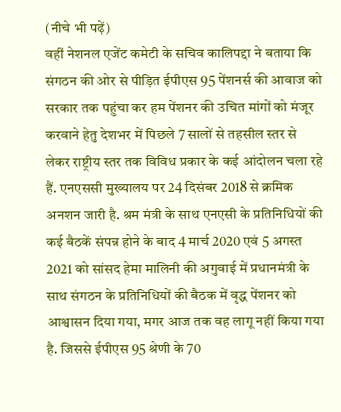(नीचे भी पढ़ें)
वहीं नेशनल एजेंट कमेटी के सचिव कालिपद्दा ने बताया कि संगठन की ओर से पीड़ित ईपीएस 95 पेंशनर्स की आवाज को सरकार तक पहुंचा कर हम पेंशनर की उचित मांगों को मंजूर करवाने हेतु देशभर में पिछले 7 सालों से तहसील स्तर से लेकर राष्ट्रीय स्तर तक विविध प्रकार के कई आंदोलन चला रहे हैं. एनएससी मुख्यालय पर 24 दिसंबर 2018 से क्रमिक अनशन जारी है. श्रम मंत्री के साथ एनएसी के प्रतिनिधियों की कई बैठकें संपन्न होने के बाद 4 मार्च 2020 एवं 5 अगस्त 2021 को सांसद हेमा मालिनी की अगुवाई में प्रधानमंत्री के साथ संगठन के प्रतिनिधियों की बैठक में वृद्ध पेंशनर को आश्वासन दिया गया, मगर आज तक वह लागू नहीं किया गया है. जिससे ईपीएस 95 श्रेणी के 70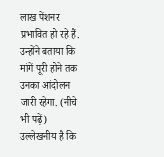लाख पेंशनर प्रभावित हो रहे हैं. उन्होंने बताया कि मांगें पूरी होने तक उनका आंदोलन जारी रहेगा. (नीचे भी पढ़ें)
उल्लेखनीय है कि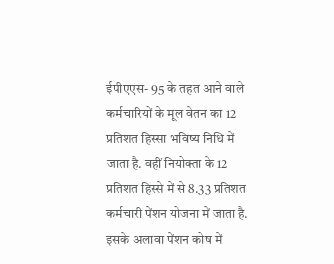ईपीएएस- 95 के तहत आने वाले कर्मचारियों के मूल वेतन का 12 प्रतिशत हिस्सा भविष्य निधि में जाता है. वहीं नियोक्ता के 12 प्रतिशत हिस्से में से 8.33 प्रतिशत कर्मचारी पेंशन योजना में जाता है. इसके अलावा पेंशन कोष में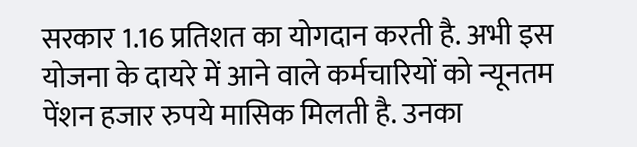सरकार 1.16 प्रतिशत का योगदान करती है. अभी इस योजना के दायरे में आने वाले कर्मचारियों को न्यूनतम पेंशन हजार रुपये मासिक मिलती है. उनका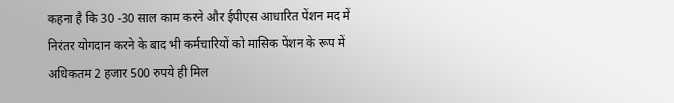कहना है कि 30 -30 साल काम करने और ईपीएस आधारित पेंशन मद में निरंतर योगदान करने के बाद भी कर्मचारियों को मासिक पेंशन के रूप में अधिकतम 2 हजार 500 रुपये ही मिल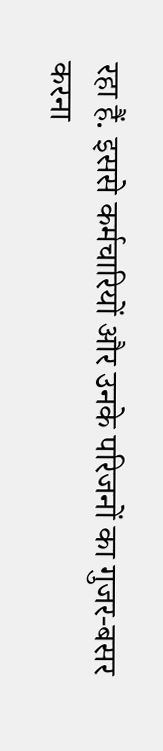रहा हैं. इससे कर्मचारियों और उनके परिजनों का गुजर-बसर करना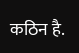कठिन है.